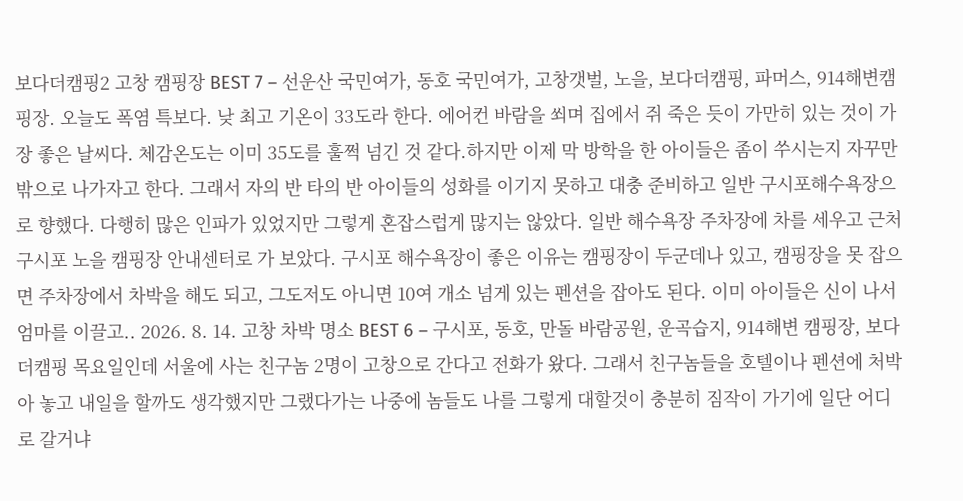보다더캠핑2 고창 캠핑장 BEST 7 – 선운산 국민여가, 동호 국민여가, 고창갯벌, 노을, 보다더캠핑, 파머스, 914해변캠핑장. 오늘도 폭염 특보다. 낮 최고 기온이 33도라 한다. 에어컨 바람을 쐬며 집에서 쥐 죽은 듯이 가만히 있는 것이 가장 좋은 날씨다. 체감온도는 이미 35도를 훌쩍 넘긴 것 같다.하지만 이제 막 방학을 한 아이들은 좀이 쑤시는지 자꾸만 밖으로 나가자고 한다. 그래서 자의 반 타의 반 아이들의 성화를 이기지 못하고 대충 준비하고 일반 구시포해수욕장으로 향했다. 다행히 많은 인파가 있었지만 그렇게 혼잡스럽게 많지는 않았다. 일반 해수욕장 주차장에 차를 세우고 근처 구시포 노을 캠핑장 안내센터로 가 보았다. 구시포 해수욕장이 좋은 이유는 캠핑장이 두군데나 있고, 캠핑장을 못 잡으면 주차장에서 차박을 해도 되고, 그도저도 아니면 10여 개소 넘게 있는 펜션을 잡아도 된다. 이미 아이들은 신이 나서 엄마를 이끌고.. 2026. 8. 14. 고창 차박 명소 BEST 6 – 구시포, 동호, 만돌 바람공원, 운곡습지, 914해변 캠핑장, 보다더캠핑 목요일인데 서울에 사는 친구놈 2명이 고창으로 간다고 전화가 왔다. 그래서 친구놈들을 호텔이나 펜션에 처박아 놓고 내일을 할까도 생각했지만 그랬다가는 나중에 놈들도 나를 그렇게 대할것이 충분히 짐작이 가기에 일단 어디로 갈거냐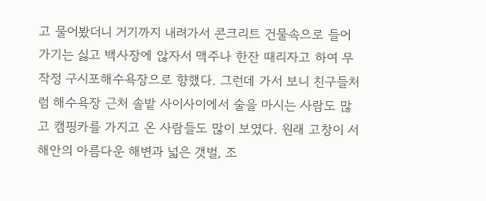고 물어봤더니 거기까지 내려가서 콘크리트 건물속으로 들어가기는 싫고 백사장에 않자서 맥주나 한잔 때리자고 하여 무작정 구시포해수욕장으로 향했다. 그런데 가서 보니 친구들처럼 해수욕장 근처 솔밭 사이사이에서 술을 마시는 사람도 많고 캠핑카를 가지고 온 사람들도 많이 보였다. 원래 고창이 서해안의 아름다운 해변과 넓은 갯벌, 조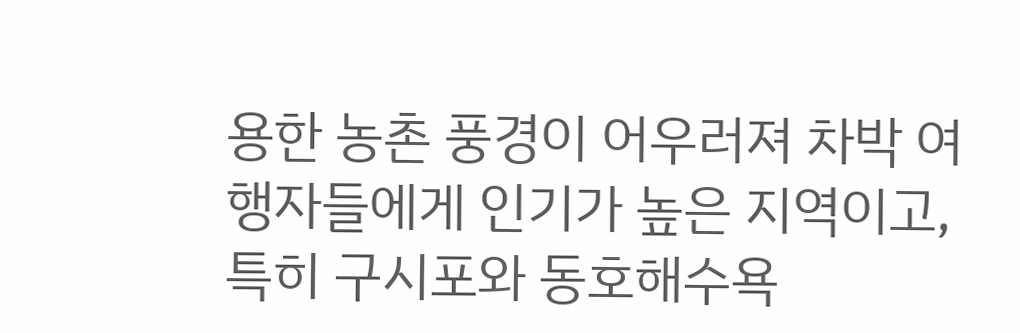용한 농촌 풍경이 어우러져 차박 여행자들에게 인기가 높은 지역이고, 특히 구시포와 동호해수욕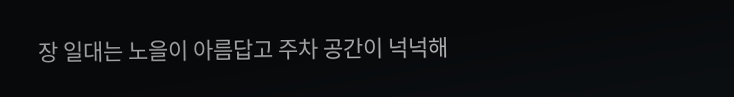장 일대는 노을이 아름답고 주차 공간이 넉넉해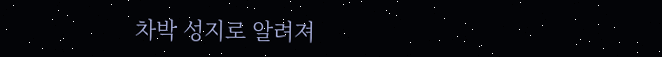차박 성지로 알려져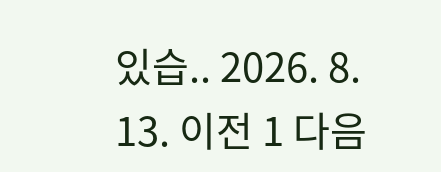있습.. 2026. 8. 13. 이전 1 다음